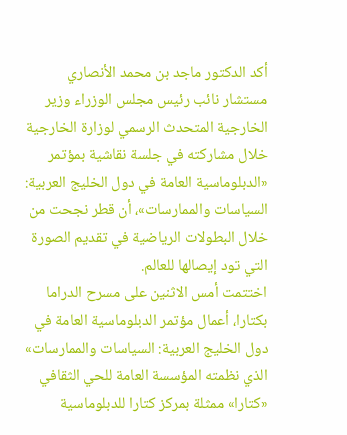أكد الدكتور ماجد بن محمد الأنصاري مستشار نائب رئيس مجلس الوزراء وزير الخارجية المتحدث الرسمي لوزارة الخارجية خلال مشاركته في جلسة نقاشية بمؤتمر «الدبلوماسية العامة في دول الخليج العربية: السياسات والممارسات»، أن قطر نجحت من خلال البطولات الرياضية في تقديم الصورة التي تود إيصالها للعالم.
اختتمت أمس الاثنين على مسرح الدراما بكتارا، أعمال مؤتمر الدبلوماسية العامة في دول الخليج العربية: السياسات والممارسات» الذي نظمته المؤسسة العامة للحي الثقافي «كتارا» ممثلة بمركز كتارا للدبلوماسية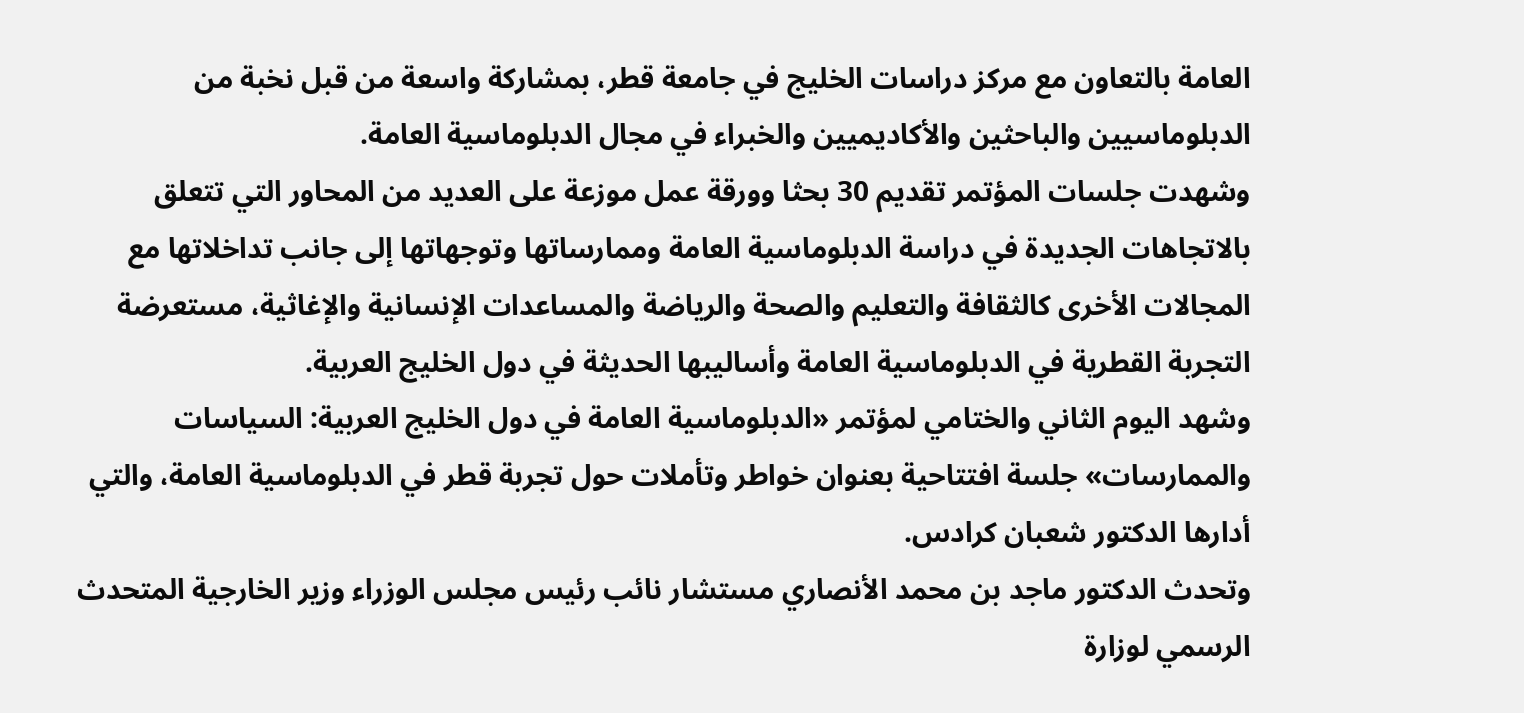العامة بالتعاون مع مركز دراسات الخليج في جامعة قطر، بمشاركة واسعة من قبل نخبة من الدبلوماسيين والباحثين والأكاديميين والخبراء في مجال الدبلوماسية العامة.
وشهدت جلسات المؤتمر تقديم 30 بحثا وورقة عمل موزعة على العديد من المحاور التي تتعلق بالاتجاهات الجديدة في دراسة الدبلوماسية العامة وممارساتها وتوجهاتها إلى جانب تداخلاتها مع المجالات الأخرى كالثقافة والتعليم والصحة والرياضة والمساعدات الإنسانية والإغاثية، مستعرضة التجربة القطرية في الدبلوماسية العامة وأساليبها الحديثة في دول الخليج العربية.
وشهد اليوم الثاني والختامي لمؤتمر «الدبلوماسية العامة في دول الخليج العربية: السياسات والممارسات» جلسة افتتاحية بعنوان خواطر وتأملات حول تجربة قطر في الدبلوماسية العامة، والتي أدارها الدكتور شعبان كرادس.
وتحدث الدكتور ماجد بن محمد الأنصاري مستشار نائب رئيس مجلس الوزراء وزير الخارجية المتحدث الرسمي لوزارة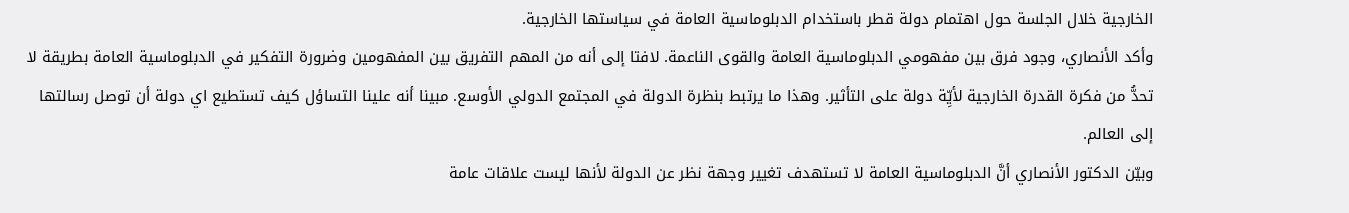الخارجية خلال الجلسة حول اهتمام دولة قطر باستخدام الدبلوماسية العامة في سياستها الخارجية.
وأكد الأنصاري، وجود فرق بين مفهومي الدبلوماسية العامة والقوى الناعمة. لافتا إلى أنه من المهم التفريق بين المفهومين وضرورة التفكير في الدبلوماسية العامة بطريقة لا تحدُّ من فكرة القدرة الخارجية لأيِّة دولة على التأثير. وهذا ما يرتبط بنظرة الدولة في المجتمع الدولي الأوسع. مبينا أنه علينا التساؤل كيف تستطيع اي دولة أن توصل رسالتها إلى العالم.
وبيّن الدكتور الأنصاري أنَّ الدبلوماسية العامة لا تستهدف تغيير وجهة نظر عن الدولة لأنها ليست علاقات عامة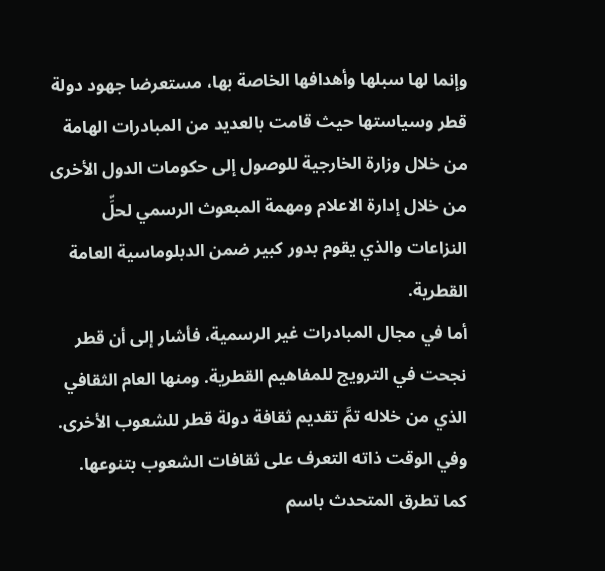وإنما لها سبلها وأهدافها الخاصة بها، مستعرضا جهود دولة قطر وسياستها حيث قامت بالعديد من المبادرات الهامة من خلال وزارة الخارجية للوصول إلى حكومات الدول الأخرى من خلال إدارة الاعلام ومهمة المبعوث الرسمي لحلِّ النزاعات والذي يقوم بدور كبير ضمن الدبلوماسية العامة القطرية.
أما في مجال المبادرات غير الرسمية، فأشار إلى أن قطر نجحت في الترويج للمفاهيم القطرية. ومنها العام الثقافي الذي من خلاله تمَّ تقديم ثقافة دولة قطر للشعوب الأخرى. وفي الوقت ذاته التعرف على ثقافات الشعوب بتنوعها.
كما تطرق المتحدث باسم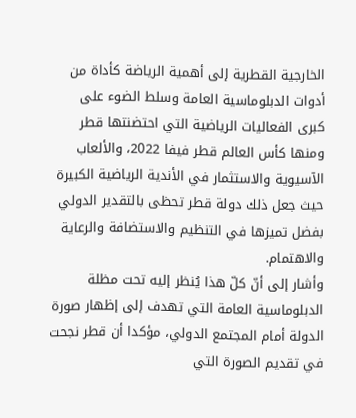الخارجية القطرية إلى أهمية الرياضة كأداة من أدوات الدبلوماسية العامة وسلط الضوء على كبرى الفعاليات الرياضية التي احتضنتها قطر ومنها كأس العالم قطر فيفا 2022، والألعاب الآسيوية والاستثمار في الأندية الرياضية الكبيرة حيث جعل ذلك دولة قطر تحظى بالتقدير الدولي بفضل تميزها في التنظيم والاستضافة والرعاية والاهتمام.
وأشار إلى أنّ كلّ هذا يُنظر إليه تحت مظلة الدبلوماسية العامة التي تهدف إلى إظهار صورة الدولة أمام المجتمع الدولي، مؤكدا أن قطر نجحت في تقديم الصورة التي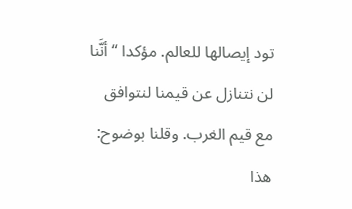تود إيصالها للعالم. مؤكدا “أنَّنا لن نتنازل عن قيمنا لنتوافق مع قيم الغرب. وقلنا بوضوح: هذا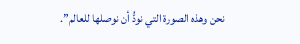نحن وهذه الصورة التي نودُّ أن نوصلها للعالم”.